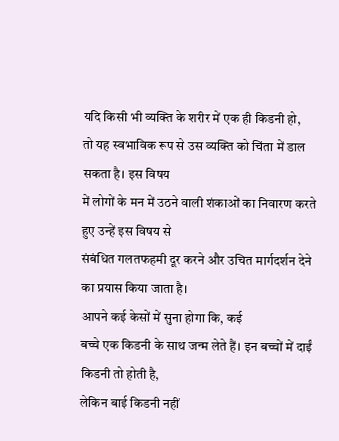यदि किसी भी व्यक्ति के शरीर में एक ही किडनी हो,
तो यह स्वभाविक रूप से उस व्यक्ति को चिंता में डाल सकता है। इस विषय
में लोगों के मन में उठने वाली शंकाओं का निवारण करते हुए उन्हें इस विषय से
संबंधित गलतफहमी दूर करने और उचित मार्गदर्शन देने का प्रयास किया जाता है।
आपने कई केसों में सुना होगा कि, कई
बच्चे एक किडनी के साथ जन्म लेते हैं। इन बच्चों में दाईं किडनी तो होती है,
लेकिन बाई किडनी नहीं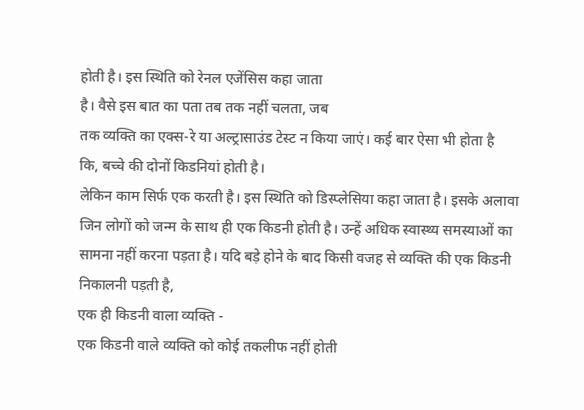होती है। इस स्थिति को रेनल एजेंसिस कहा जाता
है। वैसे इस बात का पता तब तक नहीं चलता, जब
तक व्यक्ति का एक्स-रे या अल्ट्रासाउंड टेस्ट न किया जाएं। कई बार ऐसा भी होता है
कि, बच्चे की दोनों किडनियां होती है।
लेकिन काम सिर्फ एक करती है। इस स्थिति को डिस्प्लेसिया कहा जाता है। इसके अलावा
जिन लोगों को जन्म के साथ ही एक किडनी होती है। उन्हें अधिक स्वास्थ्य समस्याओं का
सामना नहीं करना पड़ता है। यदि बड़े होने के बाद किसी वजह से व्यक्ति की एक किडनी
निकालनी पड़ती है,
एक ही किडनी वाला व्यक्ति -
एक किडनी वाले व्यक्ति को कोई तकलीफ नहीं होती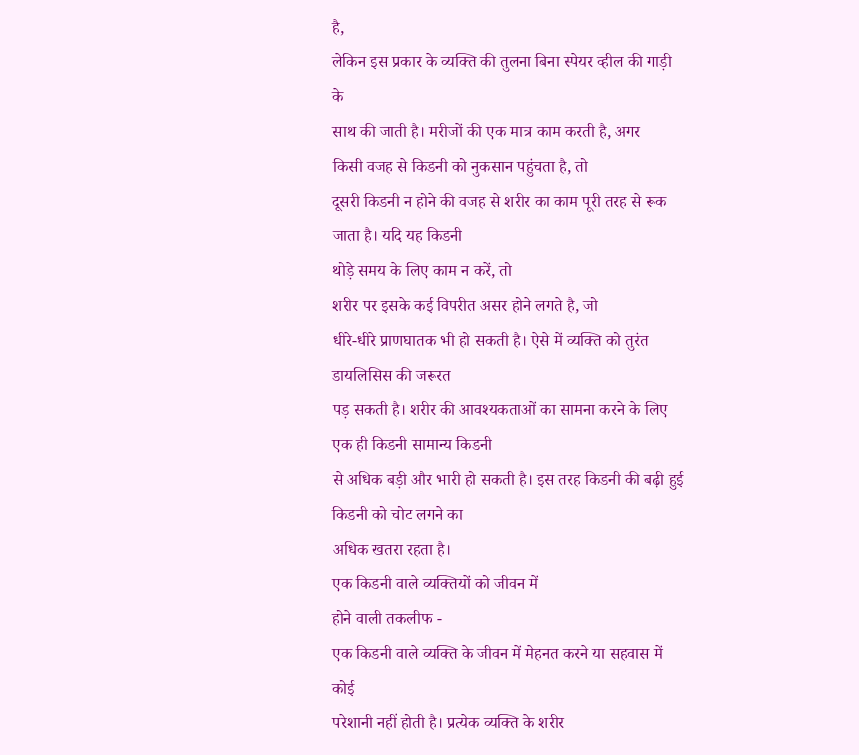है,
लेकिन इस प्रकार के व्यक्ति की तुलना बिना स्पेयर व्हील की गाड़ी के
साथ की जाती है। मरीजों की एक मात्र काम करती है, अगर
किसी वजह से किडनी को नुकसान पहुंचता है, तो
दूसरी किडनी न होने की वजह से शरीर का काम पूरी तरह से रूक जाता है। यदि यह किडनी
थोड़े समय के लिए काम न करें, तो
शरीर पर इसके कई विपरीत असर होने लगते है, जो
धीरे-धीरे प्राणघातक भी हो सकती है। ऐसे में व्यक्ति को तुरंत डायलिसिस की जरूरत
पड़ सकती है। शरीर की आवश्यकताओं का सामना करने के लिए एक ही किडनी सामान्य किडनी
से अधिक बड़ी और भारी हो सकती है। इस तरह किडनी की बढ़ी हुई किडनी को चोट लगने का
अधिक खतरा रहता है।
एक किडनी वाले व्यक्तियों को जीवन में
होने वाली तकलीफ -
एक किडनी वाले व्यक्ति के जीवन में मेहनत करने या सहवास में कोई
परेशानी नहीं होती है। प्रत्येक व्यक्ति के शरीर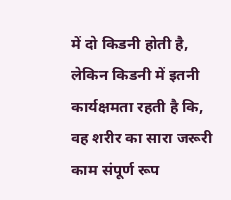में दो किडनी होती है,
लेकिन किडनी में इतनी कार्यक्षमता रहती है कि,
वह शरीर का सारा जरूरी काम संपूर्ण रूप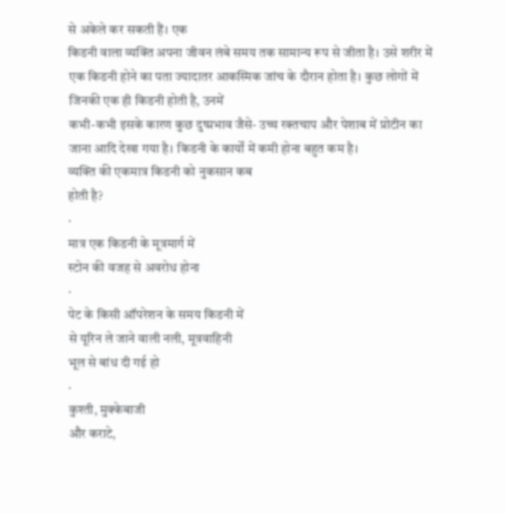से अकेले कर सकती हैं। एक
किडनी वाला व्यक्ति अपना जीवन लंबे समय तक सामान्य रूप से जीता है। उसे शरीर में
एक किडनी होने का पता ज्यादातर आकस्मिक जांच के दौरान होता है। कुछ लोगों में
जिनकी एक ही किडनी होती है, उनमें
कभी-कभी इसके कारण कुछ दुष्प्रभाव जैसे- उच्च रक्तचाप और पेशाब में प्रोटीन का
जाना आदि देखा गया है। किडनी के कार्यों में कमी होना बहुत कम है।
व्यक्ति की एकमात्र किडनी को नुकसान कब
होती है?
·
मात्र एक किडनी के मूत्रमार्ग में
स्टोन की वजह से अवरोध होना
·
पेट के किसी ऑपरेशन के समय किडनी में
से यूरिन ले जाने वाली नली, मूत्रवाहिनी
भूल से बांध दी गई हो
·
कुश्ती, मुक्केबाजी
और कराटे,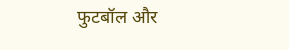फुटबॉल और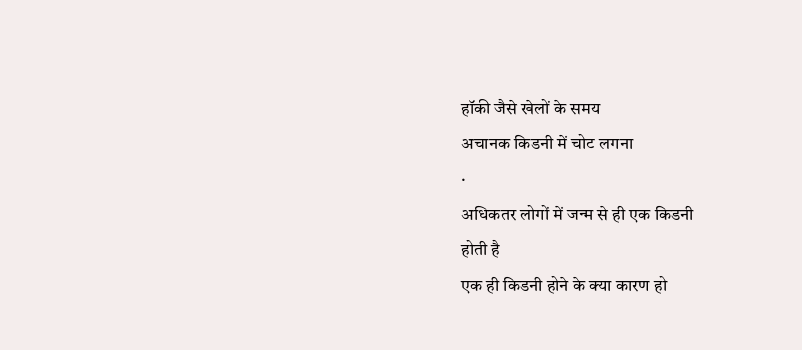हॉकी जैसे खेलों के समय
अचानक किडनी में चोट लगना
·
अधिकतर लोगों में जन्म से ही एक किडनी
होती है
एक ही किडनी होने के क्या कारण हो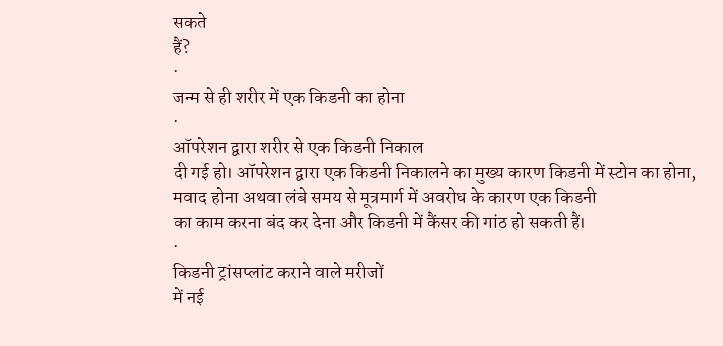सकते
हैं?
·
जन्म से ही शरीर में एक किडनी का होना
·
ऑपरेशन द्वारा शरीर से एक किडनी निकाल
दी गई हो। ऑपरेशन द्वारा एक किडनी निकालने का मुख्य कारण किडनी में स्टोन का होना,
मवाद होना अथवा लंबे समय से मूत्रमार्ग में अवरोध के कारण एक किडनी
का काम करना बंद कर देना और किडनी में कैंसर की गांठ हो सकती हैं।
·
किडनी ट्रांसप्लांट कराने वाले मरीजों
में नई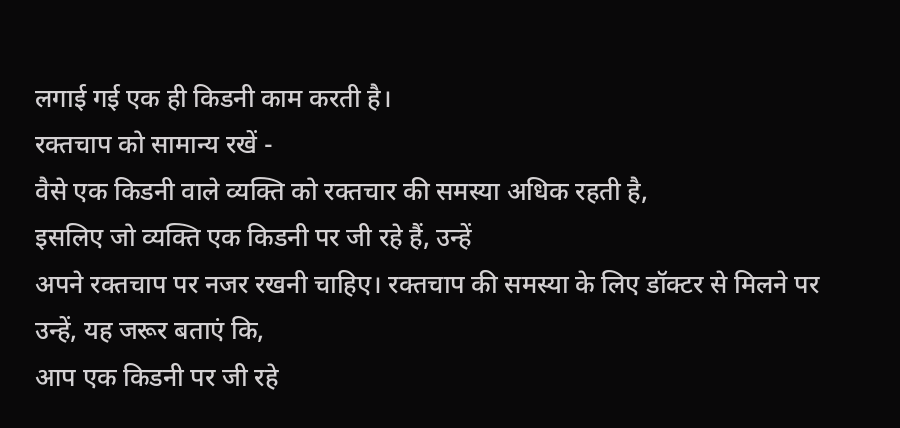लगाई गई एक ही किडनी काम करती है।
रक्तचाप को सामान्य रखें -
वैसे एक किडनी वाले व्यक्ति को रक्तचार की समस्या अधिक रहती है,
इसलिए जो व्यक्ति एक किडनी पर जी रहे हैं, उन्हें
अपने रक्तचाप पर नजर रखनी चाहिए। रक्तचाप की समस्या के लिए डॉक्टर से मिलने पर
उन्हें, यह जरूर बताएं कि,
आप एक किडनी पर जी रहे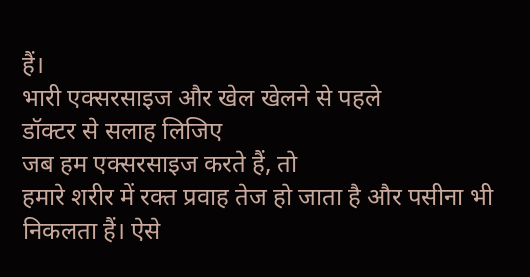हैं।
भारी एक्सरसाइज और खेल खेलने से पहले
डॉक्टर से सलाह लिजिए
जब हम एक्सरसाइज करते हैं, तो
हमारे शरीर में रक्त प्रवाह तेज हो जाता है और पसीना भी निकलता हैं। ऐसे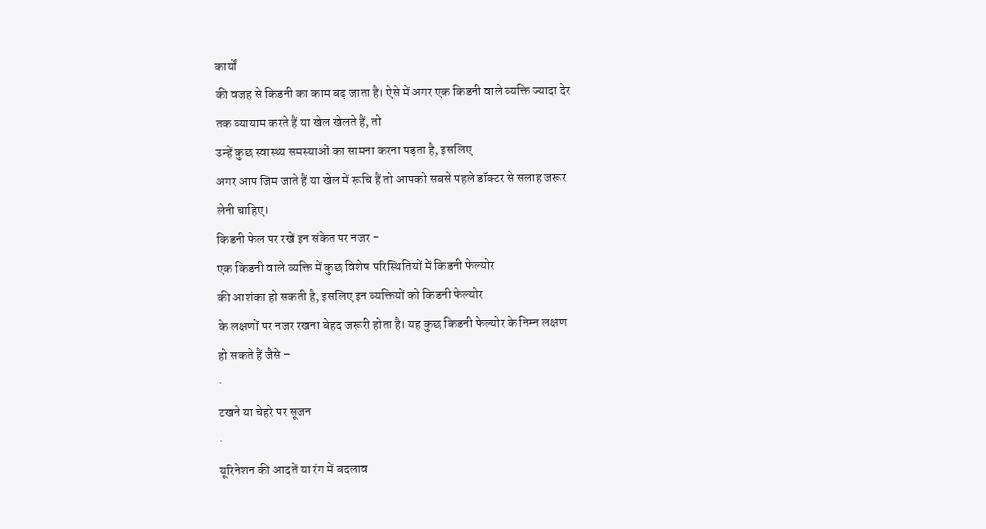कार्यों
की वजह से किडनी का काम बढ़ जाता है। ऐसे में अगर एक किडनी वाले व्यक्ति ज्यादा देर
तक व्यायाम करते हैं या खेल खेलते हैं, तो
उन्हें कुछ स्वास्थ्य समस्याओं का सामना करना पड़ता है, इसलिए
अगर आप जिम जाते हैं या खेल में रूचि हैं तो आपको सबसे पहले डॉक्टर से सलाह जरूर
लेनी चाहिए।
किडनी फेल पर रखें इन संकेत पर नजर -
एक किडनी वाले व्यक्ति में कुछ विशेष परिस्थितियों में किडनी फेल्योर
की आशंका हो सकती है, इसलिए इन व्यक्तियों को किडनी फेल्योर
के लक्षणों पर नजर रखना बेहद जरूरी होता है। यह कुछ किडनी फेल्योर के निम्न लक्षण
हो सकते हैं जैसे –
·
टखने या चेहरे पर सूजन
·
यूरिनेशन की आदतें या रंग में बदलाव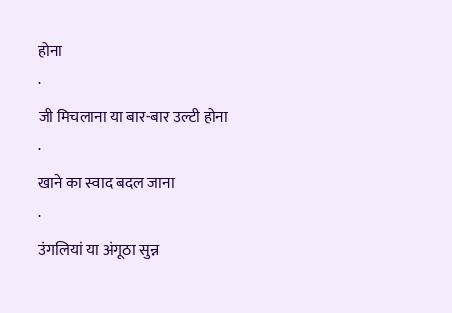होना
·
जी मिचलाना या बार-बार उल्टी होना
·
खाने का स्वाद बदल जाना
·
उंगलियां या अंगूठा सुन्न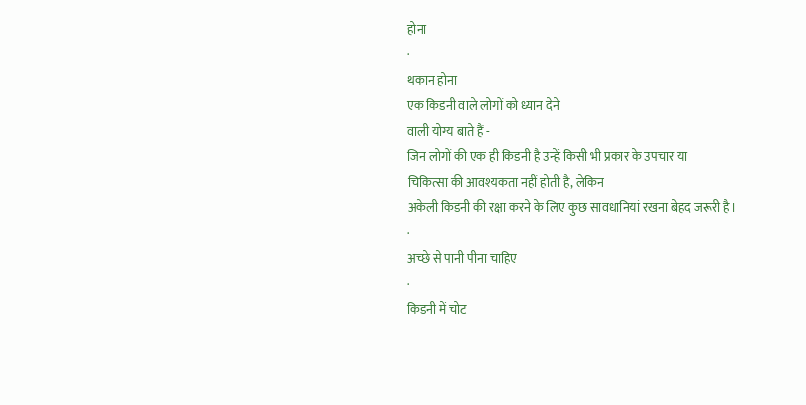होना
·
थकान होना
एक किडनी वाले लोगों को ध्यान देने
वाली योग्य बाते हैं -
जिन लोगों की एक ही किडनी है उन्हें किसी भी प्रकार के उपचार या
चिकित्सा की आवश्यकता नहीं होती है, लेकिन
अकेली किडनी की रक्षा करने के लिए कुछ सावधानियां रखना बेहद जरूरी है।
·
अच्छे से पानी पीना चाहिए
·
किडनी में चोट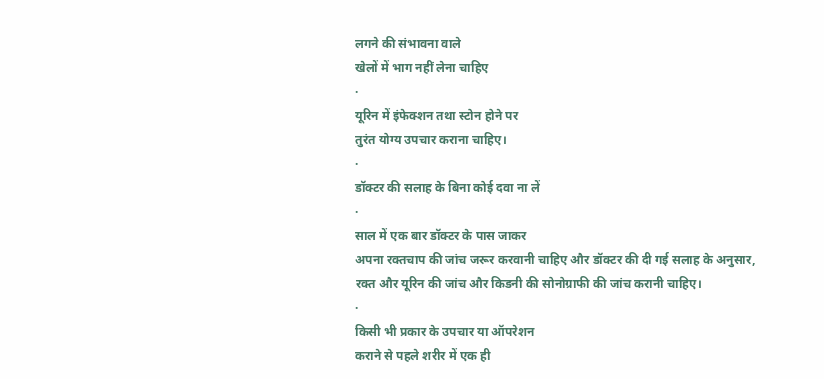लगने की संभावना वाले
खेलों में भाग नहीं लेना चाहिए
·
यूरिन में इंफेक्शन तथा स्टोन होने पर
तुरंत योग्य उपचार कराना चाहिए।
·
डॉक्टर की सलाह के बिना कोई दवा ना लें
·
साल में एक बार डॉक्टर के पास जाकर
अपना रक्तचाप की जांच जरूर करवानी चाहिए और डॉक्टर की दी गई सलाह के अनुसार,
रक्त और यूरिन की जांच और किडनी की सोनोग्राफी की जांच करानी चाहिए।
·
किसी भी प्रकार के उपचार या ऑपरेशन
कराने से पहले शरीर में एक ही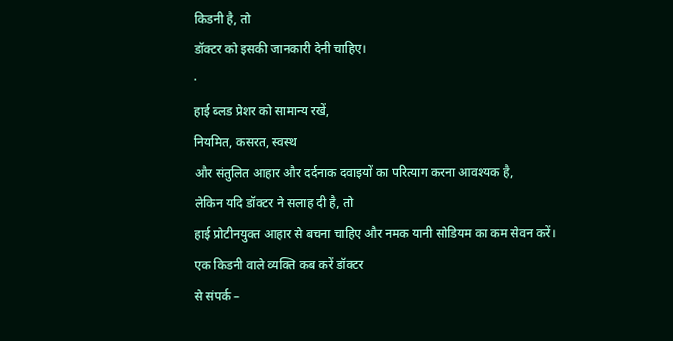किडनी है, तो
डॉक्टर को इसकी जानकारी देनी चाहिए।
·
हाई ब्लड प्रेशर को सामान्य रखें,
नियमित, कसरत, स्वस्थ
और संतुलित आहार और दर्दनाक दवाइयों का परित्याग करना आवश्यक है,
लेकिन यदि डॉक्टर ने सलाह दी है, तो
हाई प्रोटीनयुक्त आहार से बचना चाहिए और नमक यानी सोडियम का कम सेवन करें।
एक किडनी वाले व्यक्ति कब करें डॉक्टर
से संपर्क –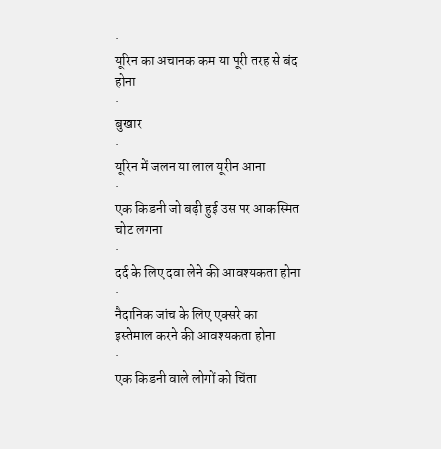·
यूरिन का अचानक कम या पूरी तरह से बंद
होना
·
बुखार
·
यूरिन में जलन या लाल यूरीन आना
·
एक किडनी जो बढ़ी हुई उस पर आकस्मित
चोट लगना
·
दर्द के लिए दवा लेने की आवश्यकता होना
·
नैदानिक जांच के लिए एक्सरे का
इस्तेमाल करने की आवश्यकता होना
·
एक किडनी वाले लोगों को चिंता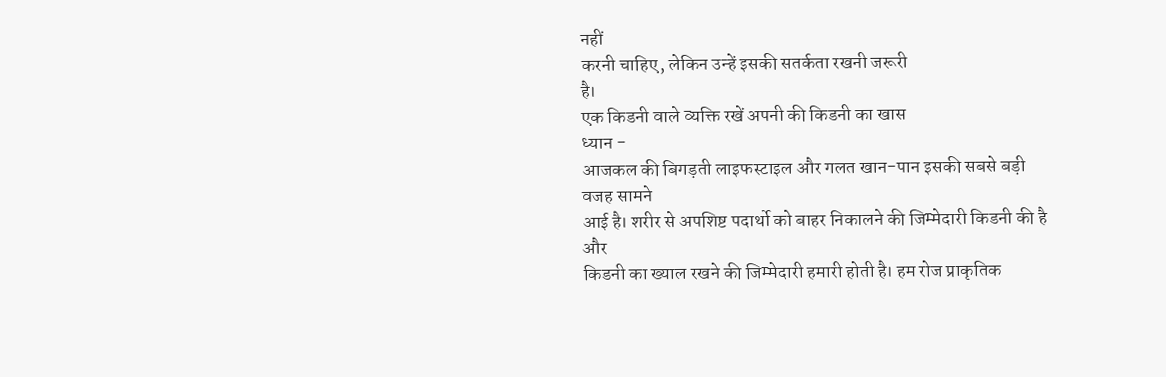नहीं
करनी चाहिए, लेकिन उन्हें इसकी सतर्कता रखनी जरूरी
है।
एक किडनी वाले व्यक्ति रखें अपनी की किडनी का खास
ध्यान -
आजकल की बिगड़ती लाइफस्टाइल और गलत खान-पान इसकी सबसे बड़ी वजह सामने
आई है। शरीर से अपशिष्ट पदार्थो को बाहर निकालने की जिम्मेदारी किडनी की है और
किडनी का ख्याल रखने की जिम्मेदारी हमारी होती है। हम रोज प्राकृतिक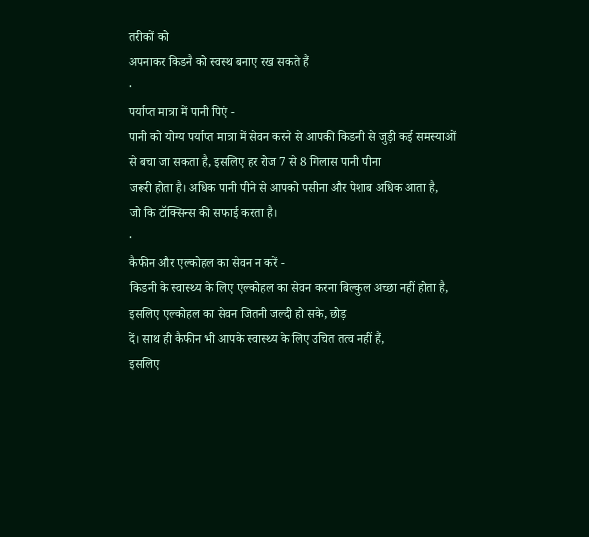तरीकों को
अपनाकर किडनै को स्वस्थ बनाए रख सकते हैं
·
पर्याप्त मात्रा में पानी पिएं -
पानी को योग्य पर्याप्त मात्रा में सेवन करने से आपकी किडनी से जुड़ी कई समस्याओं
से बचा जा सकता है, इसलिए हर रोज 7 से 8 गिलास पानी पीना
जरूरी होता है। अधिक पानी पीने से आपको पसीना और पेशाब अधिक आता है,
जो कि टॉक्सिन्स की सफाई करता है।
·
कैफीन और एल्कोहल का सेवन न करें -
किडनी के स्वास्थ्य के लिए एल्कोहल का सेवन करना बिल्कुल अच्छा नहीं होता है,
इसलिए एल्कोहल का सेवन जितनी जल्दी हो सके, छोड़
दें। साथ ही कैफीन भी आपके स्वास्थ्य के लिए उचित तत्व नहीं हैं,
इसलिए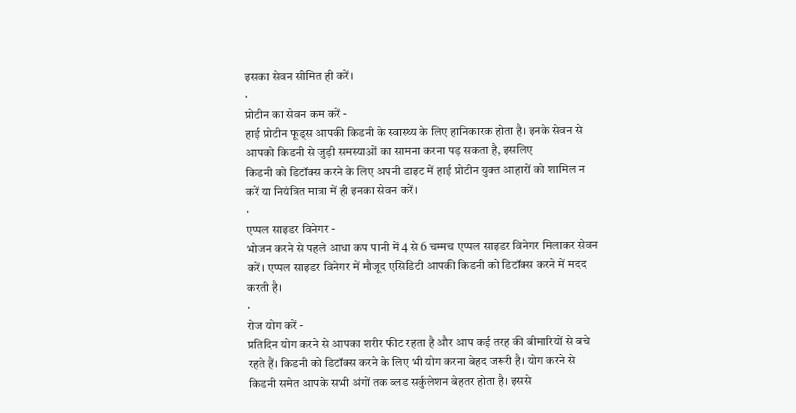इसका सेवन सीमित ही करें।
·
प्रोटीन का सेवन कम करें -
हाई प्रोटीन फूड्स आपकी किडनी के स्वास्थ्य के लिए हानिकारक होता है। इनके सेवन से
आपको किडनी से जुड़ी समस्याओं का सामना करना पड़ सकता है, इसलिए
किडनी को डिटॉक्स करने के लिए अपनी डाइट में हाई प्रोटीन युक्त आहारों को शामिल न
करें या नियंत्रित मात्रा में ही इनका सेवन करें।
·
एप्पल साइडर विनेगर -
भोजन करने से पहले आधा कप पानी में 4 से 6 चम्मच एप्पल साइडर विनेगर मिलाकर सेवन
करें। एप्पल साइडर विनेगर में मौजूद एसिडिटी आपकी किडनी को डिटॉक्स करने में मदद
करती है।
·
रोज योग करें -
प्रतिदिन योग करने से आपका शरीर फीट रहता है और आप कई तरह की बीमारियों से बचे
रहते हैं। किडनी को डिटॉक्स करने के लिए भी योग करना बेहद जरूरी है। योग करने से
किडनी समेत आपके सभी अंगों तक ब्लड सर्कुलेशन बेहतर होता है। इससे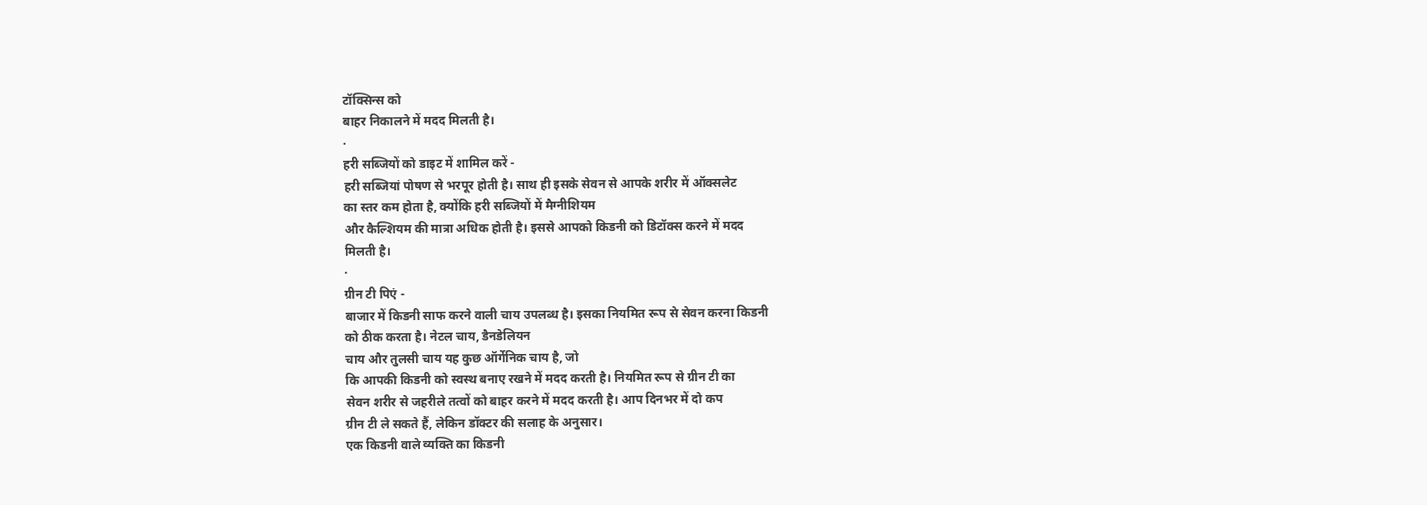टॉक्सिन्स को
बाहर निकालने में मदद मिलती है।
·
हरी सब्जियों को डाइट में शामिल करें -
हरी सब्जियां पोषण से भरपूर होती है। साथ ही इसके सेवन से आपके शरीर में ऑक्सलेट
का स्तर कम होता है, क्योंकि हरी सब्जियों में मैग्नीशियम
और कैल्शियम की मात्रा अधिक होती है। इससे आपको किडनी को डिटॉक्स करने में मदद
मिलती है।
·
ग्रीन टी पिएं -
बाजार में किडनी साफ करने वाली चाय उपलब्ध है। इसका नियमित रूप से सेवन करना किडनी
को ठीक करता है। नेटल चाय, डैनडेलियन
चाय और तुलसी चाय यह कुछ ऑर्गेनिक चाय है, जो
कि आपकी किडनी को स्वस्थ बनाए रखने में मदद करती है। नियमित रूप से ग्रीन टी का
सेवन शरीर से जहरीले तत्वों को बाहर करने में मदद करती है। आप दिनभर में दो कप
ग्रीन टी ले सकते हैं, लेकिन डॉक्टर की सलाह के अनुसार।
एक किडनी वाले व्यक्ति का किडनी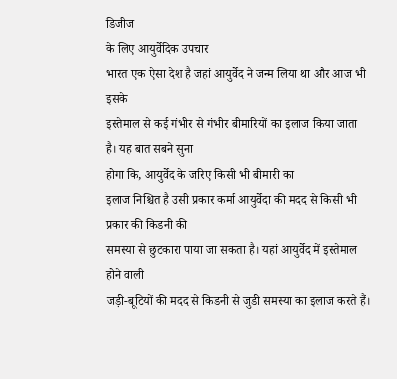डिजीज
के लिए आयुर्वेदिक उपचार
भारत एक ऐसा देश है जहां आयुर्वेद ने जन्म लिया था और आज भी इसके
इस्तेमाल से कई गंभीर से गंभीर बीमारियों का इलाज किया जाता है। यह बात सबने सुना
होगा कि, आयुर्वेद के जरिए किसी भी बीमारी का
इलाज निश्चित है उसी प्रकार कर्मा आयुर्वेदा की मदद से किसी भी प्रकार की किडनी की
समस्या से छुटकारा पाया जा सकता है। यहां आयुर्वेद में इस्तेमाल होने वाली
जड़ी-बूटियों की मदद से किडनी से जुडी समस्या का इलाज करते हैं।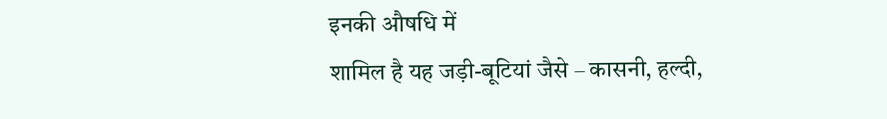इनकी औषधि में
शामिल है यह जड़ी-बूटियां जैसे – कासनी, हल्दी,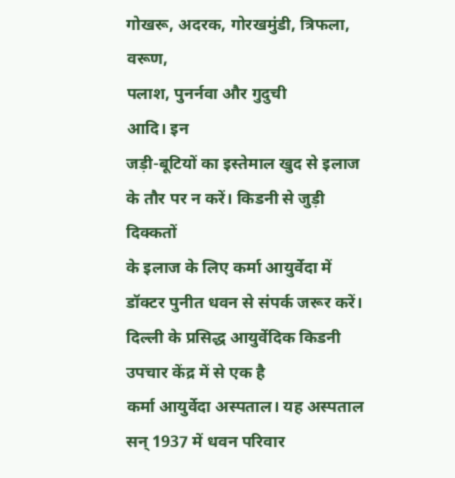गोखरू, अदरक, गोरखमुंडी, त्रिफला, वरूण,
पलाश, पुनर्नवा और गुदुची
आदि। इन
जड़ी-बूटियों का इस्तेमाल खुद से इलाज के तौर पर न करें। किडनी से जुड़ी दिक्कतों
के इलाज के लिए कर्मा आयुर्वेदा में डॉक्टर पुनीत धवन से संपर्क जरूर करें।
दिल्ली के प्रसिद्ध आयुर्वेदिक किडनी उपचार केंद्र में से एक है
कर्मा आयुर्वेदा अस्पताल। यह अस्पताल सन् 1937 में धवन परिवार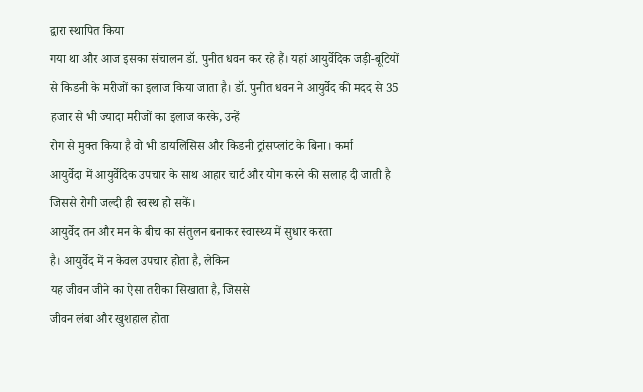द्वारा स्थापित किया
गया था और आज इसका संचालन डॉ. पुनीत धवन कर रहे हैं। यहां आयुर्वेदिक जड़ी-बूटियों
से किडनी के मरीजों का इलाज किया जाता है। डॉ. पुनीत धवन ने आयुर्वेद की मदद से 35
हजार से भी ज्यादा मरीजों का इलाज करके, उन्हें
रोग से मुक्त किया है वो भी डायलिसिस और किडनी ट्रांसप्लांट के बिना। कर्मा
आयुर्वेदा में आयुर्वेदिक उपचार के साथ आहार चार्ट और योग करने की सलाह दी जाती है
जिससे रोगी जल्दी ही स्वस्थ हो सकें।
आयुर्वेद तन और मन के बीच का संतुलन बनाकर स्वास्थ्य में सुधार करता
है। आयुर्वेद में न केवल उपचार होता है, लेकिन
यह जीवन जीने का ऐसा तरीका सिखाता है, जिससे
जीवन लंबा और खुशहाल होता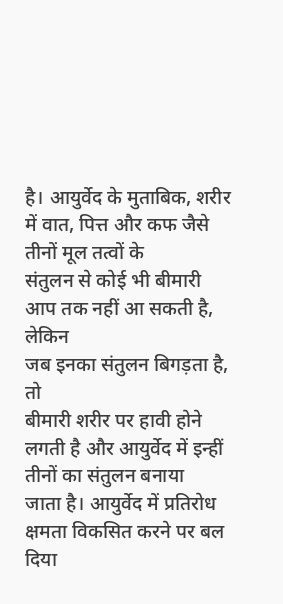है। आयुर्वेद के मुताबिक, शरीर
में वात, पित्त और कफ जैसे तीनों मूल तत्वों के
संतुलन से कोई भी बीमारी आप तक नहीं आ सकती है, लेकिन
जब इनका संतुलन बिगड़ता है, तो
बीमारी शरीर पर हावी होने लगती है और आयुर्वेद में इन्हीं तीनों का संतुलन बनाया
जाता है। आयुर्वेद में प्रतिरोध क्षमता विकसित करने पर बल दिया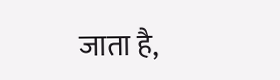जाता है,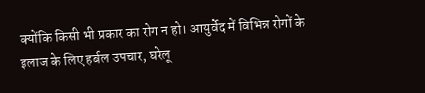क्योंकि किसी भी प्रकार का रोग न हो। आयुर्वेद में विभिन्न रोगों के
इलाज के लिए हर्बल उपचार, घरेलू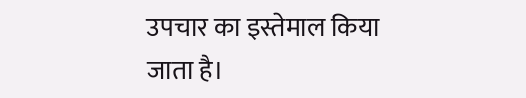उपचार का इस्तेमाल किया जाता है।